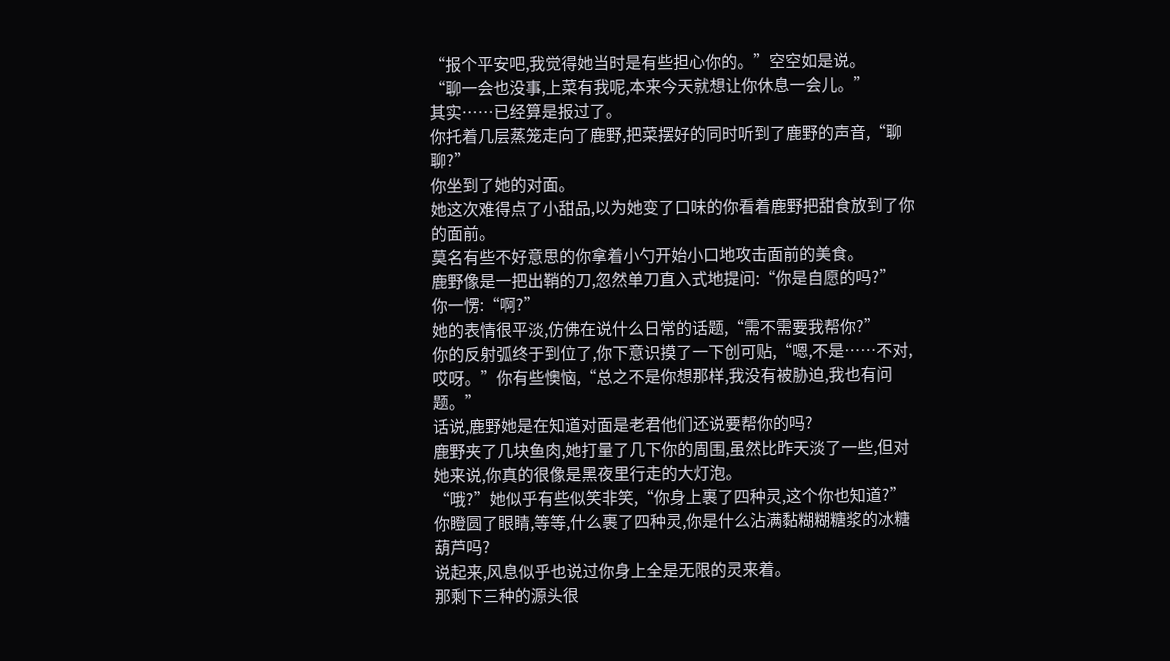“报个平安吧,我觉得她当时是有些担心你的。”空空如是说。
“聊一会也没事,上菜有我呢,本来今天就想让你休息一会儿。”
其实……已经算是报过了。
你托着几层蒸笼走向了鹿野,把菜摆好的同时听到了鹿野的声音,“聊聊?”
你坐到了她的对面。
她这次难得点了小甜品,以为她变了口味的你看着鹿野把甜食放到了你的面前。
莫名有些不好意思的你拿着小勺开始小口地攻击面前的美食。
鹿野像是一把出鞘的刀,忽然单刀直入式地提问:“你是自愿的吗?”
你一愣:“啊?”
她的表情很平淡,仿佛在说什么日常的话题,“需不需要我帮你?”
你的反射弧终于到位了,你下意识摸了一下创可贴,“嗯,不是……不对,哎呀。”你有些懊恼,“总之不是你想那样,我没有被胁迫,我也有问题。”
话说,鹿野她是在知道对面是老君他们还说要帮你的吗?
鹿野夹了几块鱼肉,她打量了几下你的周围,虽然比昨天淡了一些,但对她来说,你真的很像是黑夜里行走的大灯泡。
“哦?”她似乎有些似笑非笑,“你身上裹了四种灵,这个你也知道?”
你瞪圆了眼睛,等等,什么裹了四种灵,你是什么沾满黏糊糊糖浆的冰糖葫芦吗?
说起来,风息似乎也说过你身上全是无限的灵来着。
那剩下三种的源头很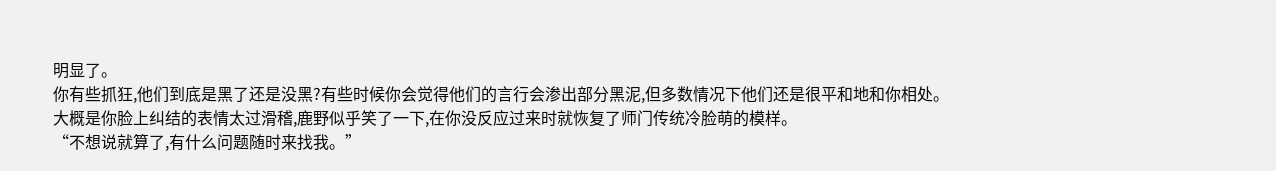明显了。
你有些抓狂,他们到底是黑了还是没黑?有些时候你会觉得他们的言行会渗出部分黑泥,但多数情况下他们还是很平和地和你相处。
大概是你脸上纠结的表情太过滑稽,鹿野似乎笑了一下,在你没反应过来时就恢复了师门传统冷脸萌的模样。
“不想说就算了,有什么问题随时来找我。”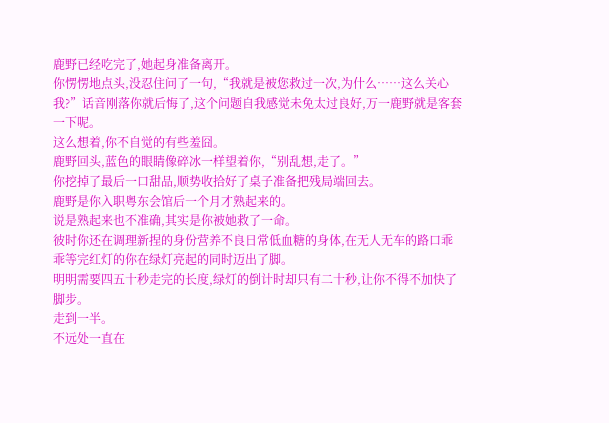鹿野已经吃完了,她起身准备离开。
你愣愣地点头,没忍住问了一句,“我就是被您救过一次,为什么……这么关心我?”话音刚落你就后悔了,这个问题自我感觉未免太过良好,万一鹿野就是客套一下呢。
这么想着,你不自觉的有些羞囧。
鹿野回头,蓝色的眼睛像碎冰一样望着你,“别乱想,走了。”
你挖掉了最后一口甜品,顺势收拾好了桌子准备把残局端回去。
鹿野是你入职粤东会馆后一个月才熟起来的。
说是熟起来也不准确,其实是你被她救了一命。
彼时你还在调理新捏的身份营养不良日常低血糖的身体,在无人无车的路口乖乖等完红灯的你在绿灯亮起的同时迈出了脚。
明明需要四五十秒走完的长度,绿灯的倒计时却只有二十秒,让你不得不加快了脚步。
走到一半。
不远处一直在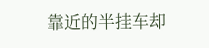靠近的半挂车却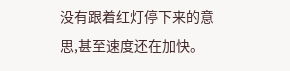没有跟着红灯停下来的意思,甚至速度还在加快。